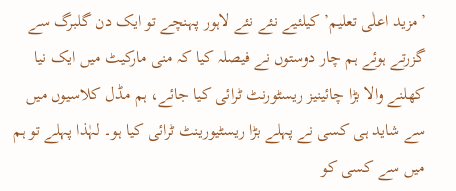’مزید اعلٰی تعلیم’ کیلئیے نئے نئے لاہور پہنچے تو ایک دن گلبرگ سے گزرتے ہوئے ہم چار دوستوں نے فیصلہ کیا کہ منی مارکیٹ میں ایک نیا کھلنے والا بڑا چائینیز ریسٹورنٹ ٹرائی کیا جائے، ہم مڈل کلاسیوں میں سے شاید ہی کسی نے پہلے بڑا ریسٹیورینٹ ٹرائی کیا ہو۔ لہٰذا پہلے تو ہم میں سے کسی کو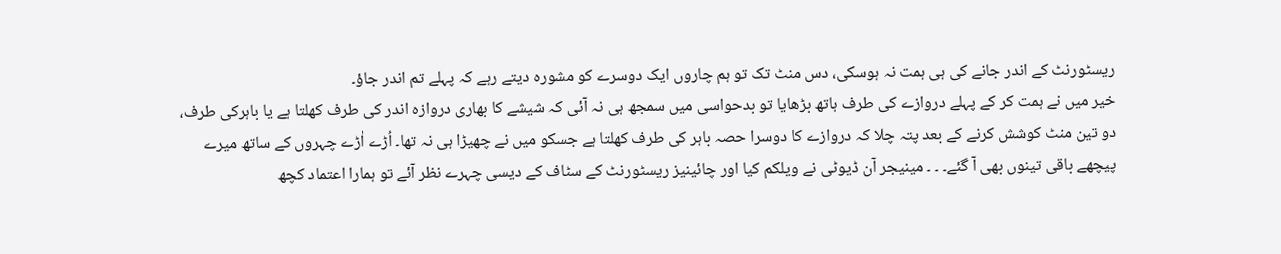ریسٹورنٹ کے اندر جانے کی ہی ہمت نہ ہوسکی، دس منٹ تک تو ہم چاروں ایک دوسرے کو مشورہ دیتے رہے کہ پہلے تم اندر جاؤ۔
خیر میں نے ہمت کر کے پہلے دروازے کی طرف ہاتھ بڑھایا تو بدحواسی میں سمجھ ہی نہ آئی کہ شیشے کا بھاری دروازہ اندر کی طرف کھلتا ہے یا باہرکی طرف، دو تین منٹ کوشش کرنے کے بعد پتہ چلا کہ دروازے کا دوسرا حصہ باہر کی طرف کھلتا ہے جسکو میں نے چھیڑا ہی نہ تھا۔ اُڑے اٰڑے چہروں کے ساتھ میرے پیچھے باقی تینوں بھی آ گئے۔ ۔ ۔ مینیجر آن ڈیوٹی نے ویلکم کیا اور چائینیز ریسٹورنٹ کے سٹاف کے دیسی چہرے نظر آئے تو ہمارا اعتماد کچھ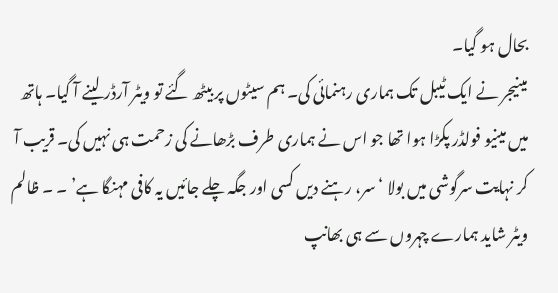بحال ہو گیا۔
مینیجر نے ایک ٹیبل تک ہماری رہنمائی کی۔ ہم سیٹوں پر بیٹھ گئے تو ویٹر آرڈر لینے آ گیا۔ ہاتھ میں مینیو فولڈر پکڑا ہوا تھا جو اس نے ہماری طرف بڑھانے کی زحمت ہی نہیں کی۔ قریب آ کر نہایت سرگوشی میں بولا ‘سر، رہنے دیں کسی اور جگہ چلے جائیں یہ کافی مہنگا ہے’ ۔ ۔ ظالم ویٹر شاید ہمارے چہروں سے ہی بھانپ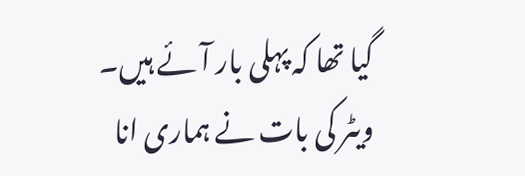گیا تھا کہ پہلی بار آئے ہیں۔
ویٹر کی بات نے ہماری انا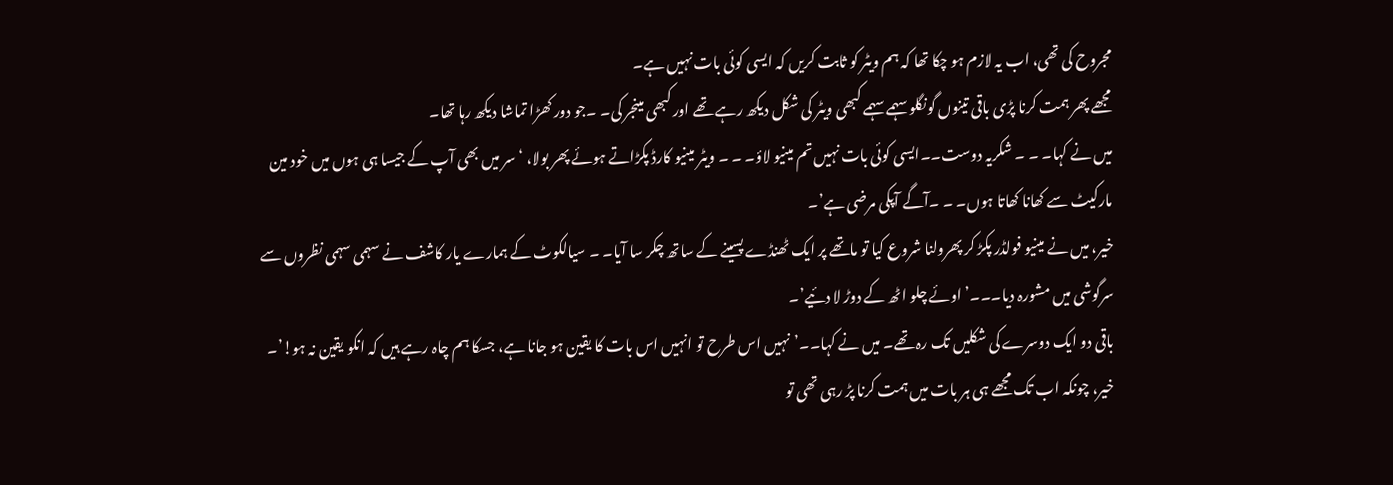مجروح کی تھی، اب یہ لازم ہو چکا تھا کہ ہم ویٹر کو ثابت کریں کہ ایسی کوئی بات نہیں ہے۔
مجھے پھر ہمت کرنا پڑی باقی تینوں گونگلو سہمے سہمے کبھی ویٹر کی شکل دیکھ رہے تھے اور کبھی مینجر کی۔ ۔جو دور کھڑا تماشا دیکھ رہا تھا۔
میں نے کہا۔ ۔ ۔ شکریہ دوست۔۔ایسی کوئی بات نہیں تم مینیو لاؤ۔ ۔ ۔ ویٹر مینیو کارڈ پکڑاتے ہوئے پھر بولا، ‘سر میں بھی آپ کے جیسا ہی ہوں میں خود مین مارکیٹ سے کھانا کھاتا ہوں۔ ۔ ۔آگے آپکی مرضی ہے’۔
خیر، میں نے مینیو فولڈر پکڑ کر پھرولنا شروع کیا تو ماتھے پر ایک ٹھنڈے پسینے کے ساتھ چکر سا آیا۔ ۔ سیالکوٹ کے ہمارے یار کاشف نے سہمی سہمی نظروں سے سرگوشی میں مشورہ دیا۔۔۔’اوئے چلو اٹھ کے دوڑ لا دئیے’۔
باقی دو ایک دوسرے کی شکلیں تک رہ تھے۔ میں نے کہا۔۔’نہیں اس طرح تو انہیں اس بات کا یقین ہو جانا ہے، جسکا ہم چاہ رہے ہیں کہ انکو یقین نہ ہو!’۔
خیر، چونکہ اب تک مجھے ہی ہر بات میں ہمت کرنا پڑ رہی تھی تو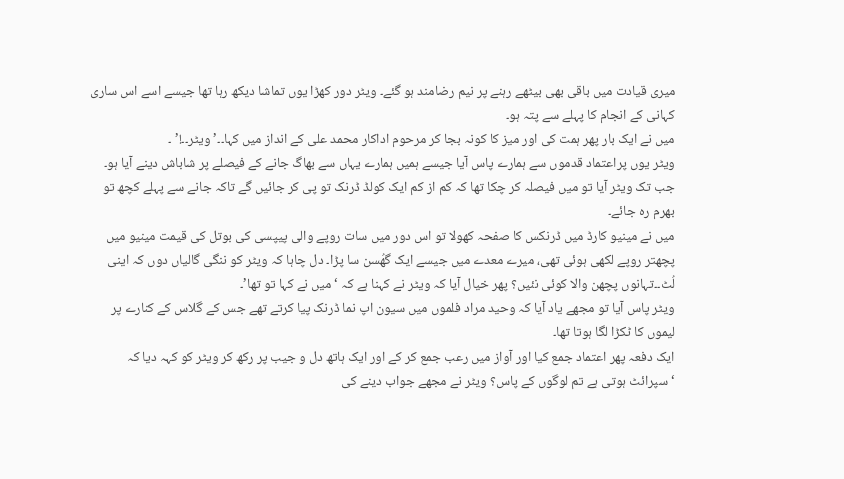میری قیادت میں باقی بھی بیٹھے رہنے پر نیم رضامند ہو گئے۔ ویٹر دور کھڑا یوں تماشا دیکھ رہا تھا جیسے اسے اس ساری کہانی کے انجام کا پہلے سے پتہ ہو۔
میں نے ایک بار پھر ہمت کی اور میز کا کونہ بجا کر مرحوم اداکار محمد علی کے انداز میں کہا۔۔’ویٹر۔۔!’ ۔
ویٹر یوں پراعتماد قدموں سے ہمارے پاس آیا جیسے ہمیں ہمارے یہاں سے بھاگ جانے کے فیصلے پر شاباش دینے آیا ہو۔
جب تک ویٹر آیا تو میں فیصلہ کر چکا تھا کہ کم از کم ایک کولڈ ڈرنک تو پی کر جائیں گے تاکہ جانے سے پہلے کچھ تو بھرم رہ جائے۔
میں نے مینیو کارڈ میں ڈرنکس کا صفحہ کھولا تو اس دور میں سات روپے والی پیپسی کی بوتل کی قیمت مینیو میں پچھتر روپے لکھی ہوئی تھی، میرے معدے میں جیسے ایک گھُسن سا پڑا۔ دل چاہا کہ ویٹر کو ننگی گالیاں دوں کہ اینی لُٹ۔۔تہانوں پچھن والا کوئی نئیں؟ پھر خیال آیا کہ ویٹر نے کہنا ہے کہ ‘میں نے کہا تو تھا’۔
ویٹر پاس آیا تو مجھے یاد آیا کہ وحید مراد فلموں میں سیون اپ نما ڈرنک پیا کرتے تھے جس کے گلاس کے کنارے پر لیموں کا ٹکڑا لگا ہوتا تھا۔
ایک دفعہ پھر اعتماد جمع کیا اور آواز میں رعب جمع کر کے اور ایک ہاتھ دل و جیب پر رکھ کر ویٹر کو کہہ دیا کہ ‘سپرائٹ ہوتی ہے تم لوگوں کے پاس؟ ویٹر نے مجھے جواب دینے کی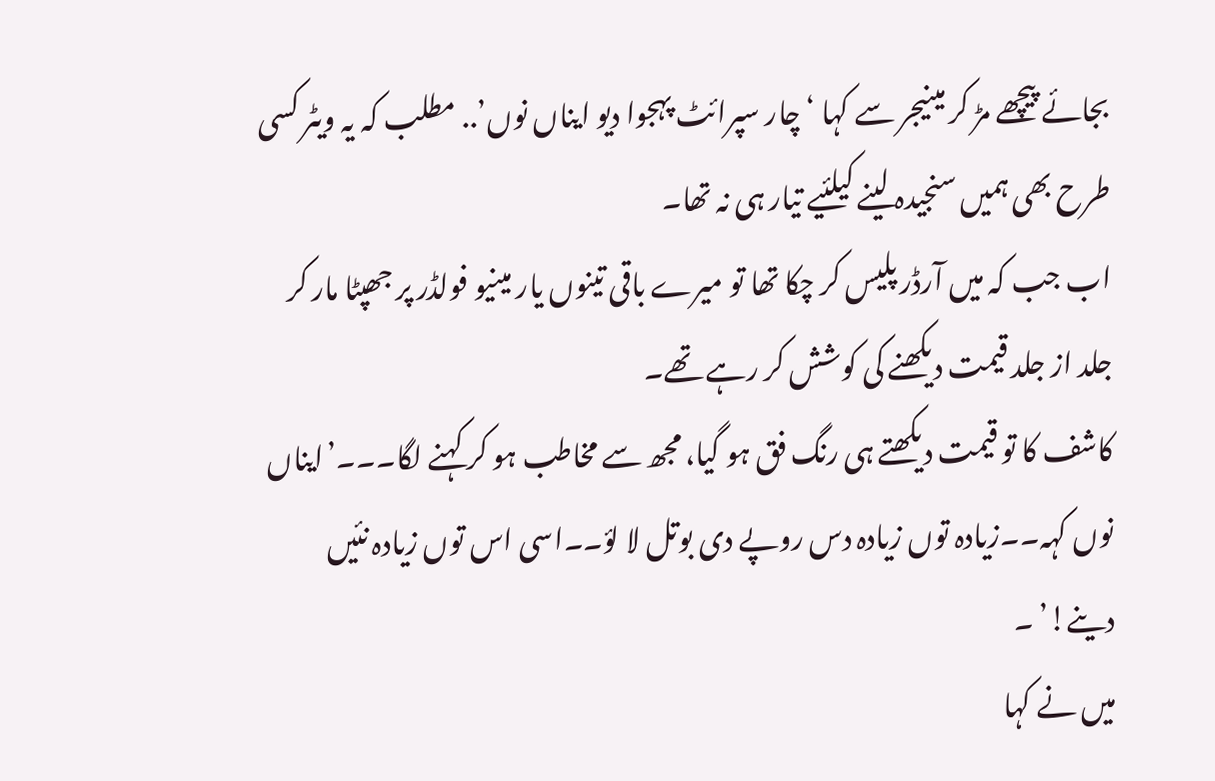بجائے پیچھے مڑ کر مینیجر سے کہا ‘چار سپرائٹ پہجوا دیو ایناں نوں’.. مطلب کہ یہ ویٹر کسی طرح بھی ہمیں سنجیدہ لینے کیلئیے تیار ہی نہ تھا۔
اب جب کہ میں آرڈر پلیس کر چکا تھا تو میرے باقی تینوں یار مینیو فولڈر پر جھپٹا مار کر جلد از جلد قیمت دیکھنے کی کوشش کر رہے تھے۔
کاشف کا تو قیمت دیکھتے ہی رنگ فق ہو گیا، مجھ سے مخاطب ہو کر کہنے لگا۔۔۔’ایناں نوں کہہ۔۔زیادہ توں زیادہ دس روپے دی بوتل لا لؤ۔۔اسی اس توں زیادہ نئیں دینے!’ ۔
میں نے کہا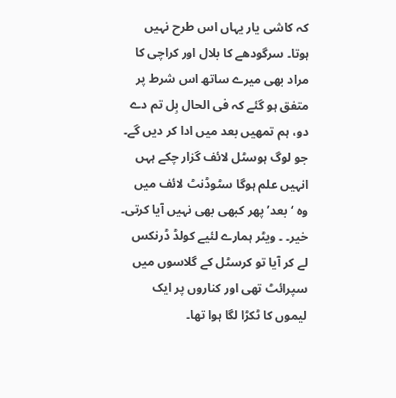کہ کاشی یار یہاں اس طرح نہیں ہوتا۔ سرگودھے کا بلال اور کراچی کا مراد بھی میرے ساتھ اس شرط پر متفق ہو گئے کہ فی الحال بِل تم دے دو، ہم تمھیں بعد میں ادا کر دیں گے۔ جو لوگ ہوسٹل لائف گزار چکے ہہں انہیں علم ہوگا سٹوڈنٹ لائف میں وہ ‘بعد’ پھر کبھی بھی نہیں آیا کرتی۔
خیر۔ ۔ ویٹر ہمارے لئیے کولڈ ڈرنکس لے کر آیا تو کرسٹل کے گلاسوں میں سپرائٹ تھی اور کناروں پر ایک لیموں کا ٹکڑا لگا ہوا تھا۔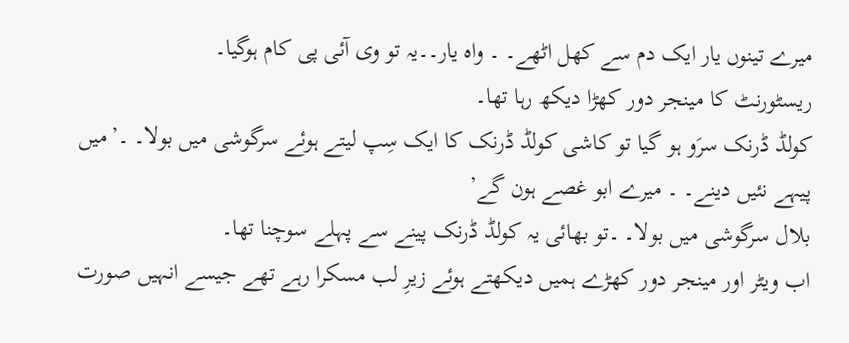میرے تینوں یار ایک دم سے کھل اٹھے۔ ۔ واہ یار۔۔یہ تو وی آئی پی کام ہوگیا۔
ریسٹورنٹ کا مینجر دور کھڑا دیکھ رہا تھا۔
کولڈ ڈرنک سرَو ہو گیا تو کاشی کولڈ ڈرنک کا ایک سِپ لیتے ہوئے سرگوشی میں بولا۔ ۔’میں پیہے نئیں دینے۔ ۔ میرے ابو غصے ہون گے’
بلال سرگوشی میں بولا۔ ۔تو بھائی یہ کولڈ ڈرنک پینے سے پہلے سوچنا تھا۔
اب ویٹر اور مینجر دور کھڑے ہمیں دیکھتے ہوئے زیرِ لب مسکرا رہے تھے جیسے انہیں صورت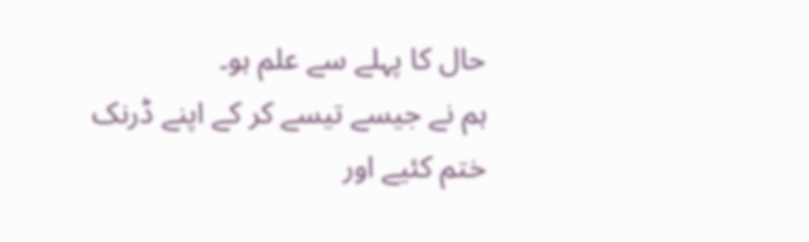حال کا پہلے سے علم ہو۔
ہم نے جیسے تیسے کر کے اپنے ڈرنک ختم کئیے اور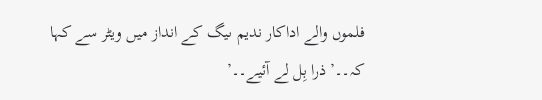فلموں والے اداکار ندیم ںیگ کے انداز میں ویٹر سے کہا کہ۔۔’ذرا بِل لے آئیے۔۔’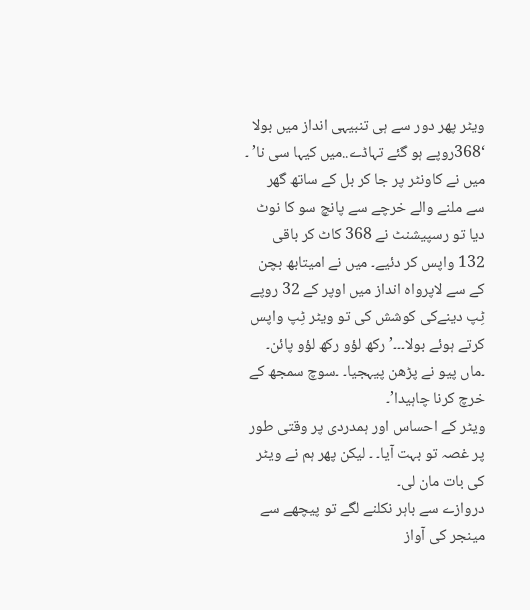ویٹر پھر دور سے ہی تنبیہی انداز میں بولا ‘368روپے ہو گئے تہاڈے..میں کیہا سی نا’ ۔
میں نے کاونٹر پر جا کر بل کے ساتھ گھر سے ملنے والے خرچے سے پانچ سو کا نوٹ دیا تو رسپیشنٹ نے 368 کاٹ کر باقی 132 واپس کر دئیے۔ میں نے امیتابھ بچن کے سے لاپرواہ انداز میں اوپر کے 32 روپے ٹِپ دینےکی کوشش کی تو ویٹر ٹِپ واپس کرتے ہوئے بولا۔۔۔’رکھ لؤو رکھ لؤو پائن۔ ۔ماں پیو نے پڑھن پیہجیا۔ ۔سوچ سمجھ کے خرچ کرنا چاہیدا’۔
ویٹر کے احساس اور ہمدردی پر وقتی طور پر غصہ تو بہت آیا۔ ۔ لیکن پھر ہم نے ویٹر کی بات مان لی۔
دروازے سے باہر نکلنے لگے تو پیچھے سے مینجر کی آواز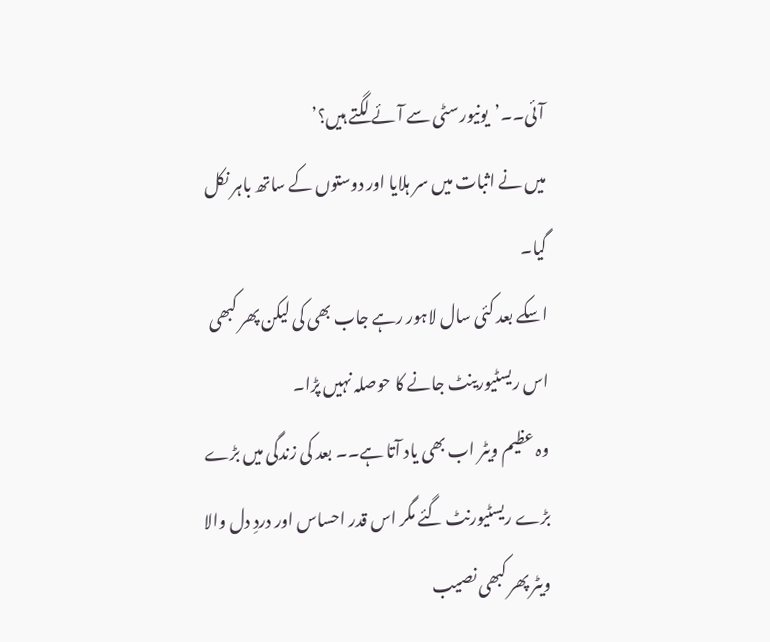آئی۔۔’یونیورسٹی سے آئے لگتے ہیں؟’
میں نے اثبات میں سر ہلایا اور دوستوں کے ساتھ باہر نکل گیا۔
اسکے بعد کئی سال لاہور رہے جاب بھی کی لیکن پھر کبھی اس ریسٹیورینٹ جانے کا حوصلہ نہیں پڑا۔
وہ عظیم ویٹر اب بھی یاد آتا ہے۔۔ بعد کی زندگی میں بڑے بڑے ریسٹیورنٹ گئے مگر اس قدر احساس اور دردِ دل والا ویٹر پھر کبھی نصیب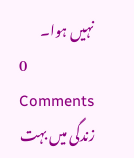نہیں ہوا۔
0 Comments
زندگی میں بہت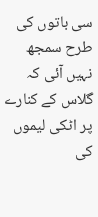سی باتوں کی طرح سمجھ نہیں آئی کہ گلاس کے کنارے پر اٹکی لیموں کی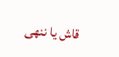قاش یا ننھی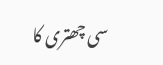سی چھتری کا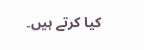کیا کرتے ہیں۔